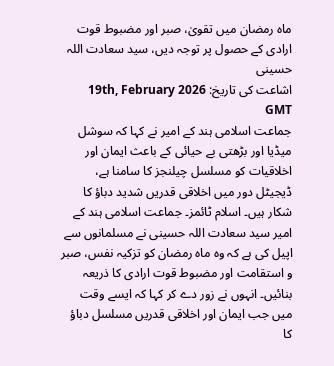ماہ رمضان میں تقویٰ، صبر اور مضبوط قوت ارادی کے حصول پر توجہ دیں، سید سعادت اللہ حسینی
اشاعت کی تاریخ: 19th, February 2026 GMT
جماعت اسلامی ہند کے امیر نے کہا کہ سوشل میڈیا اور بڑھتی بے حیائی کے باعث ایمان اور اخلاقیات کو مسلسل چیلنجز کا سامنا ہے، ڈیجیٹل دور میں اخلاقی قدریں شدید دباؤ کا شکار ہیں۔ اسلام ٹائمز۔ جماعت اسلامی ہند کے امیر سید سعادت اللہ حسینی نے مسلمانوں سے اپیل کی ہے کہ وہ ماہ رمضان کو تزکیہ نفس، صبر و استقامت اور مضبوط قوت ارادی کا ذریعہ بنائیں۔ انہوں نے زور دے کر کہا کہ ایسے وقت میں جب ایمان اور اخلاقی قدریں مسلسل دباؤ کا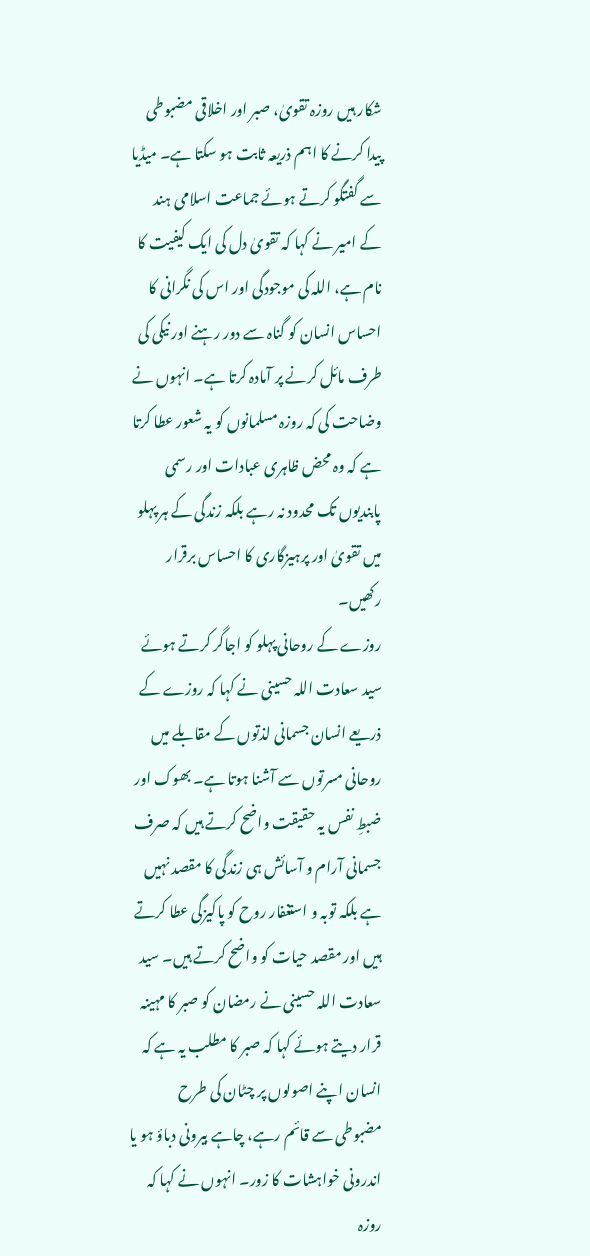شکار ہیں روزہ تقویٰ، صبر اور اخلاقی مضبوطی پیدا کرنے کا اہم ذریعہ ثابت ہو سکتا ہے۔ میڈیا سے گفتگو کرتے ہوئے جماعت اسلامی ہند کے امیر نے کہا کہ تقویٰ دل کی ایک کیفیت کا نام ہے، اللہ کی موجودگی اور اس کی نگرانی کا احساس انسان کو گناہ سے دور رہنے اور نیکی کی طرف مائل کرنے پر آمادہ کرتا ہے۔ انہوں نے وضاحت کی کہ روزہ مسلمانوں کو یہ شعور عطا کرتا ہے کہ وہ محض ظاہری عبادات اور رسمی پابندیوں تک محدود نہ رہے بلکہ زندگی کے ہر پہلو میں تقویٰ اور پرہیزگاری کا احساس برقرار رکھیں۔
روزے کے روحانی پہلو کو اجاگر کرتے ہوئے سید سعادت اللہ حسینی نے کہا کہ روزے کے ذریعے انسان جسمانی لذتوں کے مقابلے میں روحانی مسرتوں سے آشنا ہوتا ہے۔ بھوک اور ضبطِ نفس یہ حقیقت واضح کرتے ہیں کہ صرف جسمانی آرام و آسائش ہی زندگی کا مقصد نہیں ہے بلکہ توبہ و استغفار روح کو پاکیزگی عطا کرتے ہیں اور مقصد حیات کو واضح کرتے ہیں۔ سید سعادت اللہ حسینی نے رمضان کو صبر کا مہینہ قرار دیتے ہوئے کہا کہ صبر کا مطلب یہ ہے کہ انسان اپنے اصولوں پر چٹان کی طرح مضبوطی سے قائم رہے، چاہے بیرونی دباؤ ہو یا اندرونی خواہشات کا زور۔ انہوں نے کہا کہ روزہ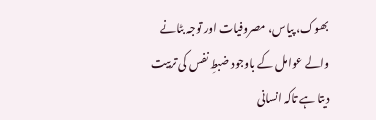بھوک، پیاس، مصروفیات اور توجہ بٹانے والے عوامل کے باوجود ضبطِ نفس کی تربیت دیتا ہے تاکہ انسانی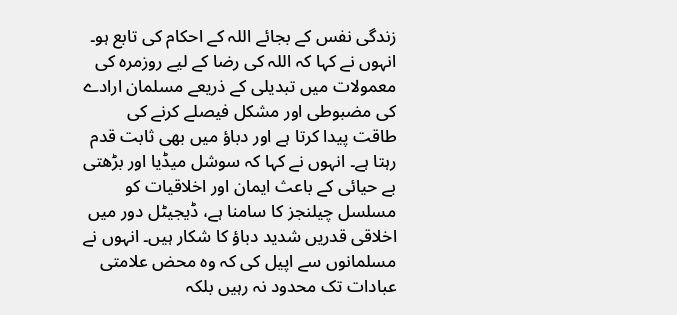زندگی نفس کے بجائے اللہ کے احکام کی تابع ہو۔
انہوں نے کہا کہ اللہ کی رضا کے لیے روزمرہ کی معمولات میں تبدیلی کے ذریعے مسلمان ارادے کی مضبوطی اور مشکل فیصلے کرنے کی طاقت پیدا کرتا ہے اور دباؤ میں بھی ثابت قدم رہتا ہے۔ انہوں نے کہا کہ سوشل میڈیا اور بڑھتی بے حیائی کے باعث ایمان اور اخلاقیات کو مسلسل چیلنجز کا سامنا ہے، ڈیجیٹل دور میں اخلاقی قدریں شدید دباؤ کا شکار ہیں۔ انہوں نے مسلمانوں سے اپیل کی کہ وہ محض علامتی عبادات تک محدود نہ رہیں بلکہ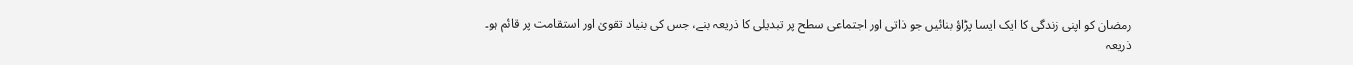رمضان کو اپنی زندگی کا ایک ایسا پڑاؤ بنائیں جو ذاتی اور اجتماعی سطح پر تبدیلی کا ذریعہ بنے، جس کی بنیاد تقویٰ اور استقامت پر قائم ہو۔
ذریعہ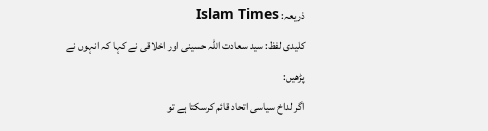ذریعہ: Islam Times
کلیدی لفظ: سید سعادت اللہ حسینی اور اخلاقی نے کہا کہ انہوں نے
پڑھیں:
اگر لداخ سیاسی اتحاد قائم کرسکتا ہے تو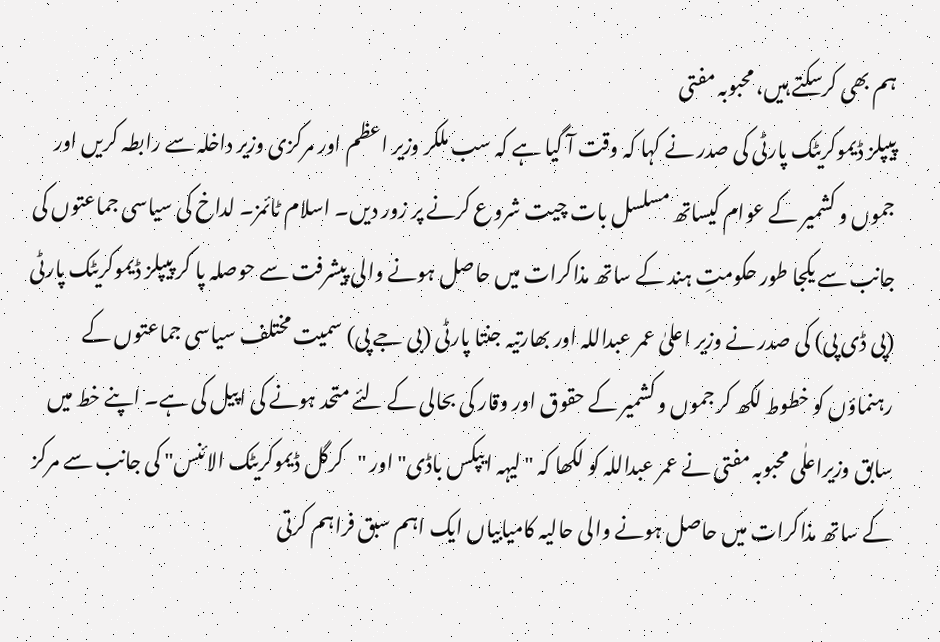ہم بھی کرسکتے ہیں، محبوبہ مفتی
پیپلز ڈیموکریٹک پارٹی کی صدر نے کہا کہ وقت آ گیا ہے کہ سب ملکر وزیر اعظم اور مرکزی وزیر داخلہ سے رابطہ کریں اور جموں و کشمیر کے عوام کیساتھ مسلسل بات چیت شروع کرنے پر زور دیں۔ اسلام ٹائمز۔ لداخ کی سیاسی جماعتوں کی جانب سے یکجا طور حکومتِ ہند کے ساتھ مذاکرات میں حاصل ہونے والی پیشرفت سے حوصلہ پا کر پیپلز ڈیموکریٹک پارٹی (پی ڈی پی) کی صدر نے وزیر اعلیٰ عمر عبداللہ اور بھارتیہ جنتا پارٹی (بی جے پی) سمیت مختلف سیاسی جماعتوں کے رہنماؤں کو خطوط لکھ کر جموں و کشمیر کے حقوق اور وقار کی بحالی کے لئے متحد ہونے کی اپیل کی ہے۔ اپنے خط میں سابق وزیراعلٰی محبوبہ مفتی نے عمر عبداللہ کو لکھا کہ "لیہہ ایپکس باڈی" اور "کرگل ڈیموکریٹک الائنس" کی جانب سے مرکز کے ساتھ مذاکرات میں حاصل ہونے والی حالیہ کامیابیاں ایک اہم سبق فراہم کرتی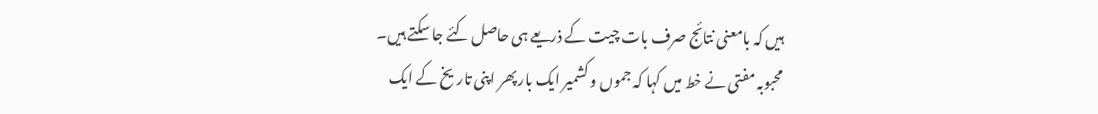ہیں کہ بامعنی نتائج صرف بات چیت کے ذریعے ہی حاصل کئے جا سکتے ہیں۔
محبوبہ مفتی نے خط میں کہا کہ جموں و کشمیر ایک بار پھر اپنی تاریخ کے ایک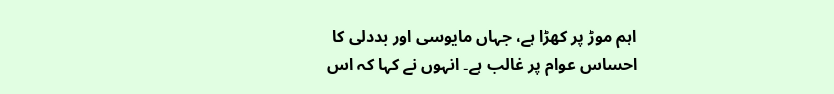اہم موڑ پر کھڑا ہے، جہاں مایوسی اور بددلی کا احساس عوام پر غالب ہے۔ انہوں نے کہا کہ اس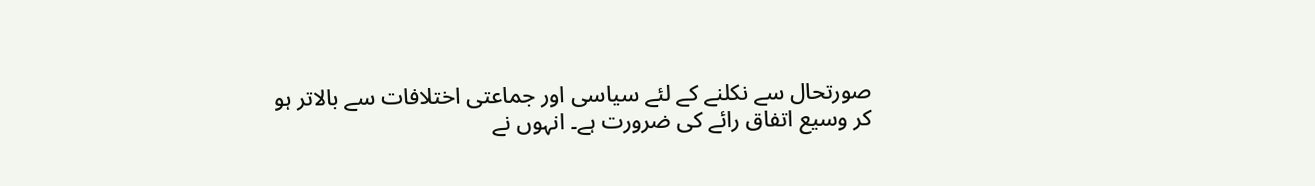صورتحال سے نکلنے کے لئے سیاسی اور جماعتی اختلافات سے بالاتر ہو کر وسیع اتفاق رائے کی ضرورت ہے۔ انہوں نے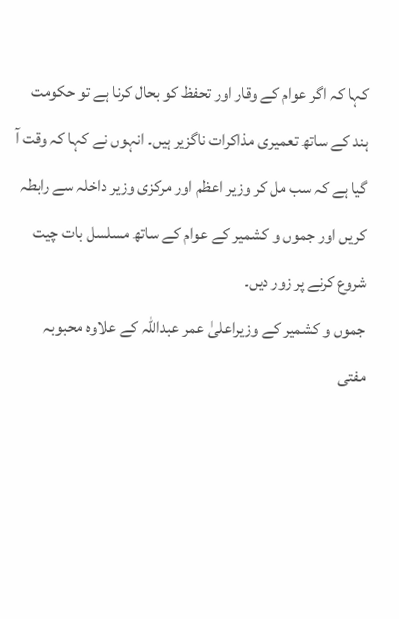کہا کہ اگر عوام کے وقار اور تحفظ کو بحال کرنا ہے تو حکومت ہند کے ساتھ تعمیری مذاکرات ناگزیر ہیں۔ انہوں نے کہا کہ وقت آ گیا ہے کہ سب مل کر وزیر اعظم اور مرکزی وزیر داخلہ سے رابطہ کریں اور جموں و کشمیر کے عوام کے ساتھ مسلسل بات چیت شروع کرنے پر زور دیں۔
جموں و کشمیر کے وزیراعلیٰ عمر عبداللہ کے علاوہ محبوبہ مفتی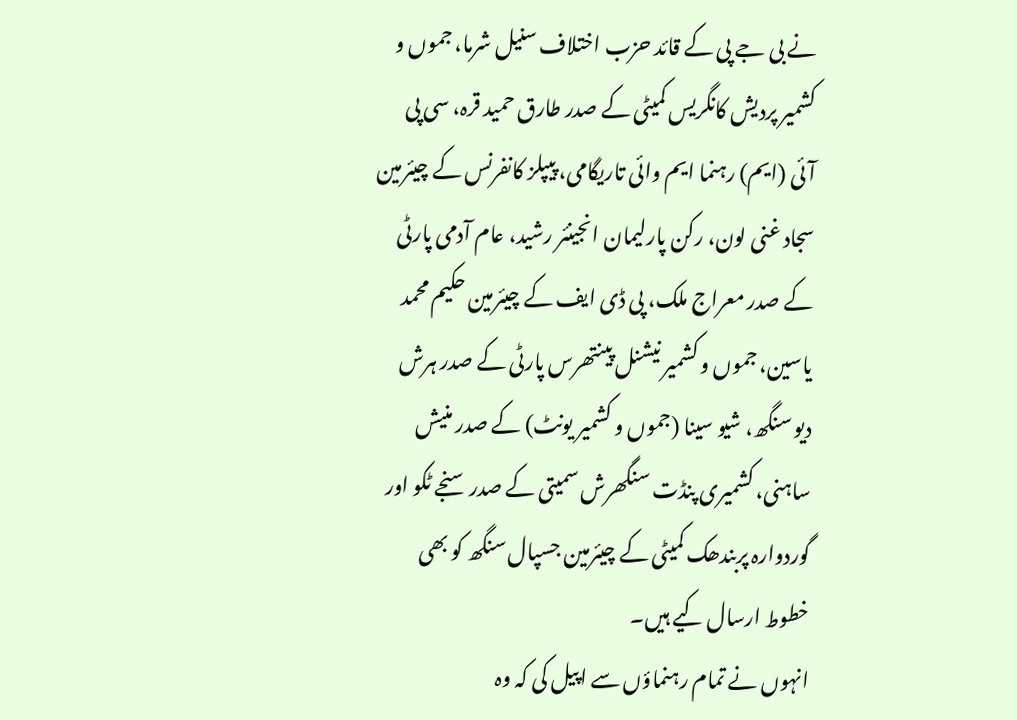نے بی جے پی کے قائد حزب اختلاف سنیل شرما، جموں و کشمیر پردیش کانگریس کمیٹی کے صدر طارق حمید قرہ، سی پی آئی (ایم) رہنما ایم وائی تاریگامی، پیپلز کانفرنس کے چیئرمین سجاد غنی لون، رکن پارلیمان انجینئر رشید، عام آدمی پارٹی کے صدر معراج ملک، پی ڈی ایف کے چیئرمین حکیم محمد یاسین، جموں و کشمیر نیشنل پینتھرس پارٹی کے صدر ہرش دیو سنگھ، شیو سینا (جموں و کشمیر یونٹ) کے صدر منیش ساہنی، کشمیری پنڈت سنگھرش سمیتی کے صدر سنجے ٹکو اور گوردوارہ پربندھک کمیٹی کے چیئرمین جسپال سنگھ کو بھی خطوط ارسال کیے ہیں۔
انہوں نے تمام رہنماؤں سے اپیل کی کہ وہ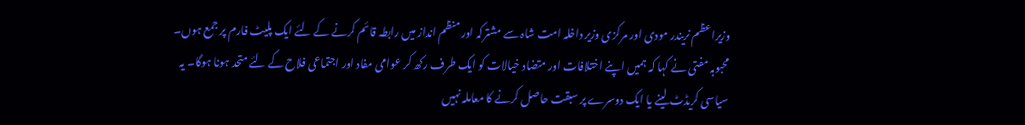وزیراعظم نریندر مودی اور مرکزی وزیر داخلہ امت شاہ سے مشترکہ اور منظم انداز میں رابطہ قائم کرنے کے لئے ایک پلیٹ فارم پر جمع ہوں۔ محبوبہ مفتی نے کہا کہ ہمیں اپنے اختلافات اور متضاد خیالات کو ایک طرف رکھ کر عوامی مفاد اور اجتماعی فلاح کے لئے متحد ہونا ہوگا۔ یہ سیاسی کریڈٹ لینے یا ایک دوسرے پر سبقت حاصل کرنے کا معاملہ نہیں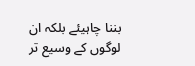بننا چاہیئے بلکہ ان لوگوں کے وسیع تر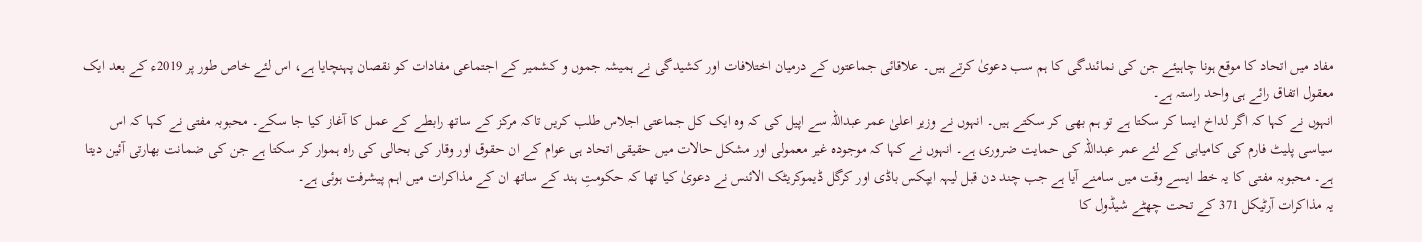مفاد میں اتحاد کا موقع ہونا چاہیئے جن کی نمائندگی کا ہم سب دعویٰ کرتے ہیں۔ علاقائی جماعتوں کے درمیان اختلافات اور کشیدگی نے ہمیشہ جموں و کشمیر کے اجتماعی مفادات کو نقصان پہنچایا ہے، اس لئے خاص طور پر 2019ء کے بعد ایک معقول اتفاق رائے ہی واحد راستہ ہے۔
انہوں نے کہا کہ اگر لداخ ایسا کر سکتا ہے تو ہم بھی کر سکتے ہیں۔ انہوں نے وزیر اعلیٰ عمر عبداللہ سے اپیل کی کہ وہ ایک کل جماعتی اجلاس طلب کریں تاکہ مرکز کے ساتھ رابطے کے عمل کا آغاز کیا جا سکے۔ محبوبہ مفتی نے کہا کہ اس سیاسی پلیٹ فارم کی کامیابی کے لئے عمر عبداللہ کی حمایت ضروری ہے۔ انہوں نے کہا کہ موجودہ غیر معمولی اور مشکل حالات میں حقیقی اتحاد ہی عوام کے ان حقوق اور وقار کی بحالی کی راہ ہموار کر سکتا ہے جن کی ضمانت بھارتی آئین دیتا ہے۔ محبوبہ مفتی کا یہ خط ایسے وقت میں سامنے آیا ہے جب چند دن قبل لیہہ ایپکس باڈی اور کرگل ڈیموکریٹک الائنس نے دعویٰ کیا تھا کہ حکومتِ ہند کے ساتھ ان کے مذاکرات میں اہم پیشرفت ہوئی ہے۔
یہ مذاکرات آرٹیکل 371 کے تحت چھٹے شیڈول کا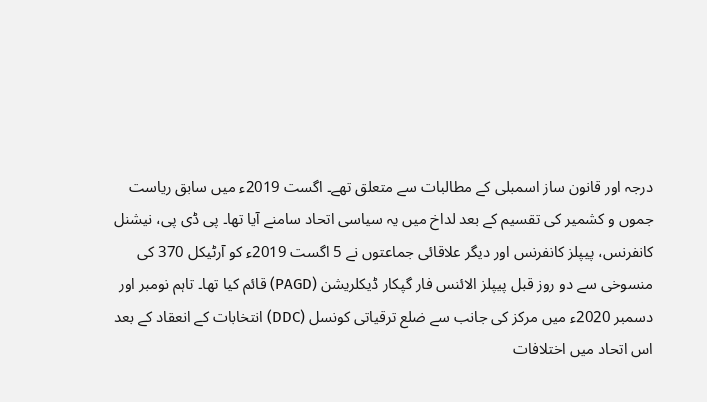درجہ اور قانون ساز اسمبلی کے مطالبات سے متعلق تھے۔ اگست 2019ء میں سابق ریاست جموں و کشمیر کی تقسیم کے بعد لداخ میں یہ سیاسی اتحاد سامنے آیا تھا۔ پی ڈی پی، نیشنل کانفرنس، پیپلز کانفرنس اور دیگر علاقائی جماعتوں نے 5 اگست 2019ء کو آرٹیکل 370 کی منسوخی سے دو روز قبل پیپلز الائنس فار گپکار ڈیکلریشن (PAGD) قائم کیا تھا۔ تاہم نومبر اور دسمبر 2020ء میں مرکز کی جانب سے ضلع ترقیاتی کونسل (DDC) انتخابات کے انعقاد کے بعد اس اتحاد میں اختلافات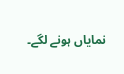نمایاں ہونے لگے۔